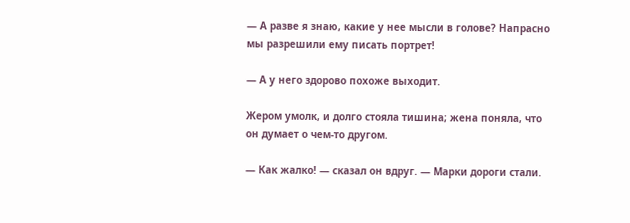— А разве я знаю, какие у нее мысли в голове? Напрасно мы разрешили ему писать портрет!

— А у него здорово похоже выходит.

Жером умолк, и долго стояла тишина; жена поняла, что он думает о чем-то другом.

— Как жалко! — сказал он вдруг. — Марки дороги стали.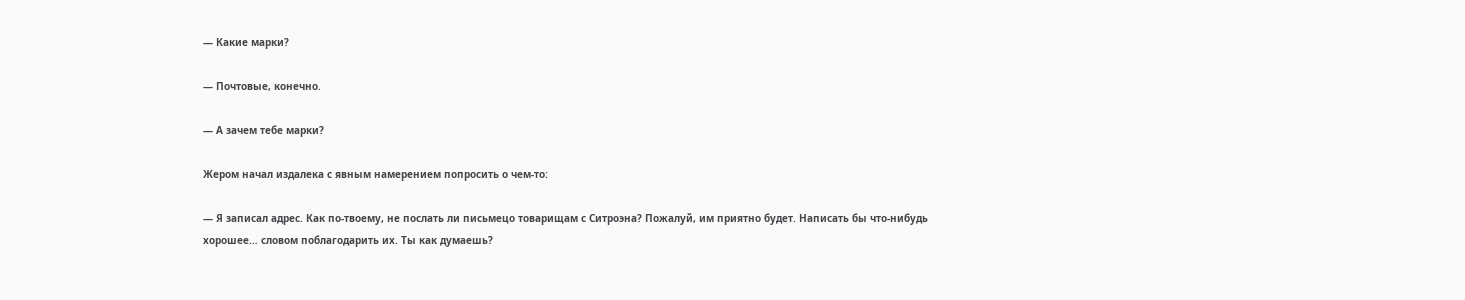— Какие марки?

— Почтовые, конечно.

— А зачем тебе марки?

Жером начал издалека с явным намерением попросить о чем-то:

— Я записал адрес. Как по-твоему, не послать ли письмецо товарищам с Ситроэна? Пожалуй, им приятно будет. Написать бы что-нибудь хорошее… словом поблагодарить их. Ты как думаешь?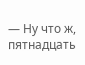— Ну что ж, пятнадцать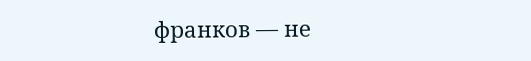франков — не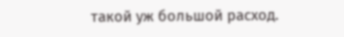такой уж большой расход.